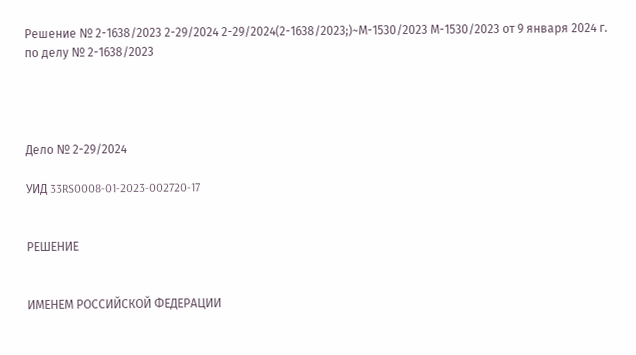Решение № 2-1638/2023 2-29/2024 2-29/2024(2-1638/2023;)~М-1530/2023 М-1530/2023 от 9 января 2024 г. по делу № 2-1638/2023




Дело № 2-29/2024

УИД 33RS0008-01-2023-002720-17


РЕШЕНИЕ


ИМЕНЕМ РОССИЙСКОЙ ФЕДЕРАЦИИ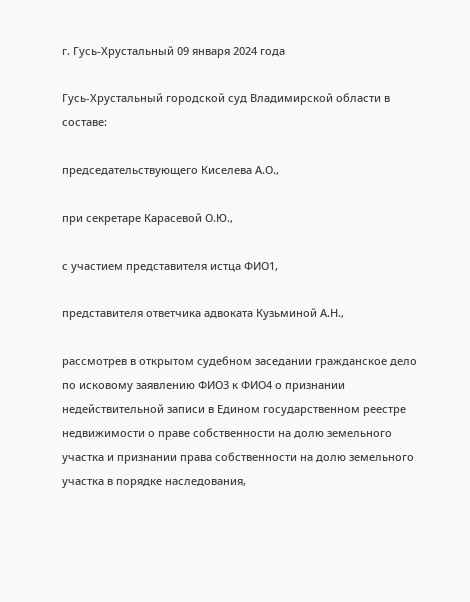г. Гусь-Хрустальный 09 января 2024 года

Гусь-Хрустальный городской суд Владимирской области в составе:

председательствующего Киселева А.О.,

при секретаре Карасевой О.Ю.,

с участием представителя истца ФИО1,

представителя ответчика адвоката Кузьминой А.Н.,

рассмотрев в открытом судебном заседании гражданское дело по исковому заявлению ФИО3 к ФИО4 о признании недействительной записи в Едином государственном реестре недвижимости о праве собственности на долю земельного участка и признании права собственности на долю земельного участка в порядке наследования,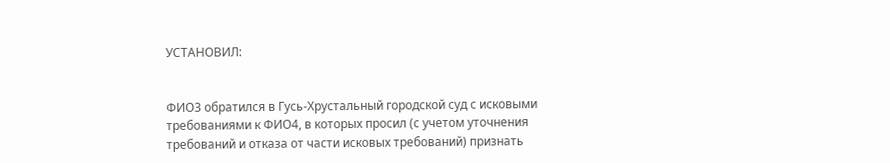УСТАНОВИЛ:


ФИО3 обратился в Гусь-Хрустальный городской суд с исковыми требованиями к ФИО4, в которых просил (с учетом уточнения требований и отказа от части исковых требований) признать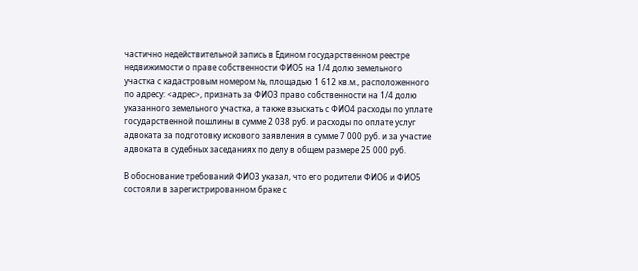частично недействительной запись в Едином государственном реестре недвижимости о праве собственности ФИО5 на 1/4 долю земельного участка с кадастровым номером №, площадью 1 612 кв.м., расположенного по адресу: <адрес>, признать за ФИО3 право собственности на 1/4 долю указанного земельного участка, а также взыскать с ФИО4 расходы по уплате государственной пошлины в сумме 2 038 руб. и расходы по оплате услуг адвоката за подготовку искового заявления в сумме 7 000 руб. и за участие адвоката в судебных заседаниях по делу в общем размере 25 000 руб.

В обоснование требований ФИО3 указал, что его родители ФИО6 и ФИО5 состояли в зарегистрированном браке с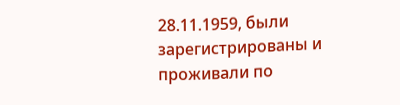28.11.1959, были зарегистрированы и проживали по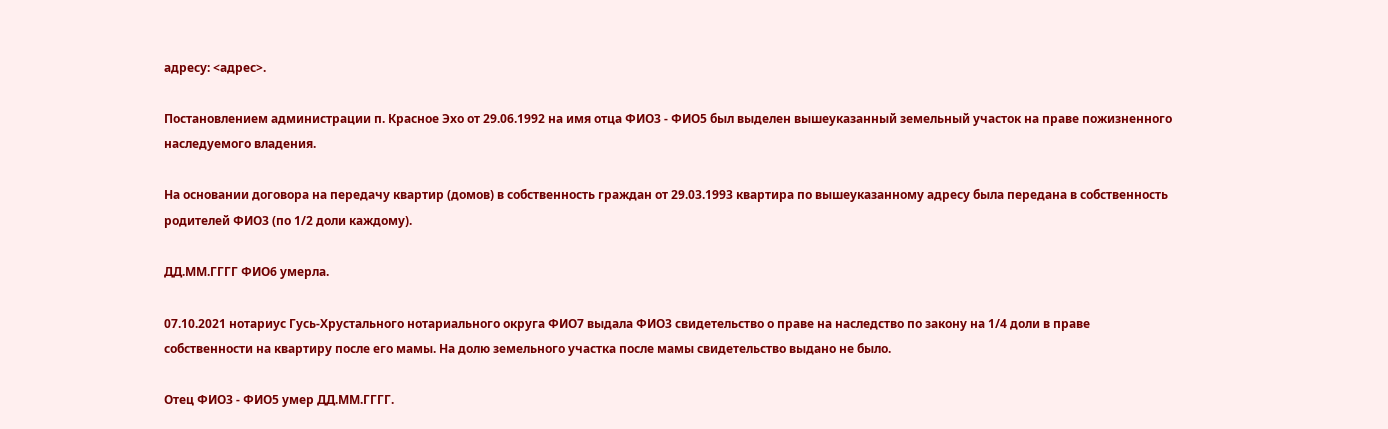адресу: <адрес>.

Постановлением администрации п. Красное Эхо от 29.06.1992 на имя отца ФИО3 - ФИО5 был выделен вышеуказанный земельный участок на праве пожизненного наследуемого владения.

На основании договора на передачу квартир (домов) в собственность граждан от 29.03.1993 квартира по вышеуказанному адресу была передана в собственность родителей ФИО3 (по 1/2 доли каждому).

ДД.ММ.ГГГГ ФИО6 умерла.

07.10.2021 нотариус Гусь-Хрустального нотариального округа ФИО7 выдала ФИО3 свидетельство о праве на наследство по закону на 1/4 доли в праве собственности на квартиру после его мамы. На долю земельного участка после мамы свидетельство выдано не было.

Отец ФИО3 - ФИО5 умер ДД.ММ.ГГГГ.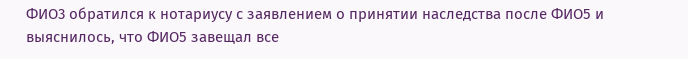ФИО3 обратился к нотариусу с заявлением о принятии наследства после ФИО5 и выяснилось, что ФИО5 завещал все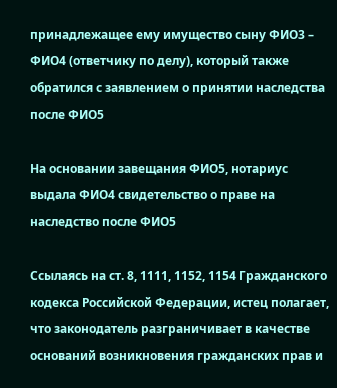принадлежащее ему имущество сыну ФИО3 – ФИО4 (ответчику по делу), который также обратился с заявлением о принятии наследства после ФИО5

На основании завещания ФИО5, нотариус выдала ФИО4 свидетельство о праве на наследство после ФИО5

Ссылаясь на ст. 8, 1111, 1152, 1154 Гражданского кодекса Российской Федерации, истец полагает, что законодатель разграничивает в качестве оснований возникновения гражданских прав и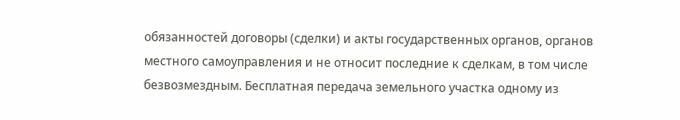обязанностей договоры (сделки) и акты государственных органов, органов местного самоуправления и не относит последние к сделкам, в том числе безвозмездным. Бесплатная передача земельного участка одному из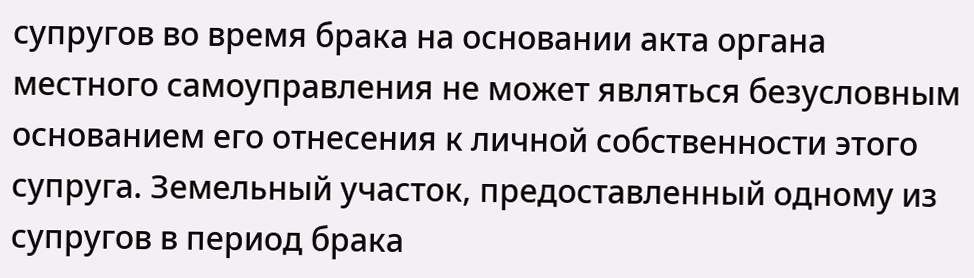супругов во время брака на основании акта органа местного самоуправления не может являться безусловным основанием его отнесения к личной собственности этого супруга. Земельный участок, предоставленный одному из супругов в период брака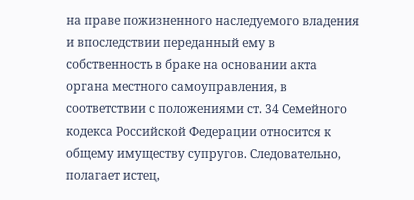на праве пожизненного наследуемого владения и впоследствии переданный ему в собственность в браке на основании акта органа местного самоуправления, в соответствии с положениями ст. 34 Семейного кодекса Российской Федерации относится к общему имуществу супругов. Следовательно, полагает истец,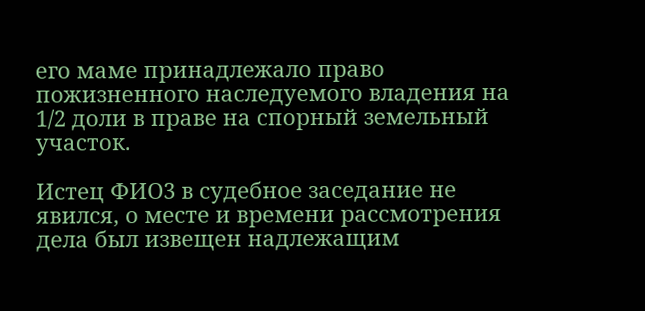его маме принадлежало право пожизненного наследуемого владения на 1/2 доли в праве на спорный земельный участок.

Истец ФИО3 в судебное заседание не явился, о месте и времени рассмотрения дела был извещен надлежащим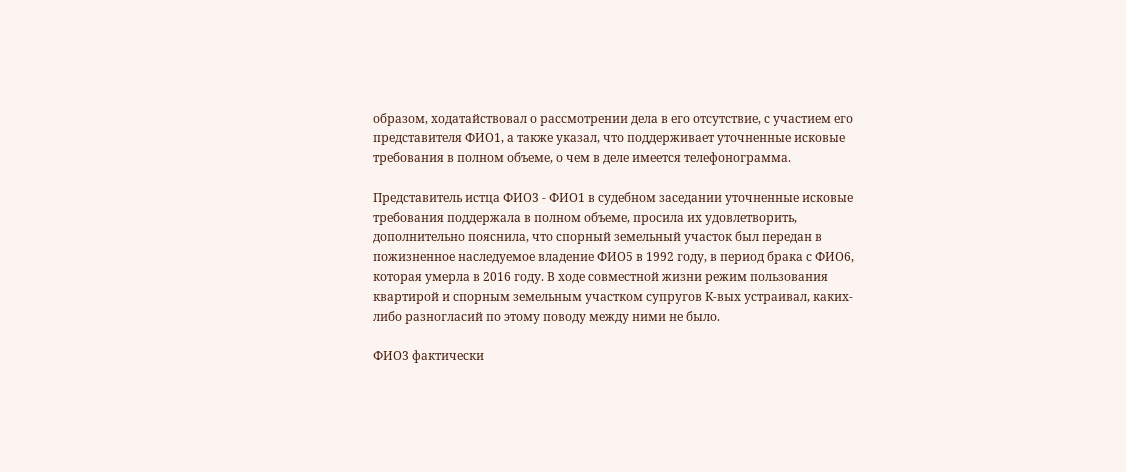образом, ходатайствовал о рассмотрении дела в его отсутствие, с участием его представителя ФИО1, а также указал, что поддерживает уточненные исковые требования в полном объеме, о чем в деле имеется телефонограмма.

Представитель истца ФИО3 - ФИО1 в судебном заседании уточненные исковые требования поддержала в полном объеме, просила их удовлетворить, дополнительно пояснила, что спорный земельный участок был передан в пожизненное наследуемое владение ФИО5 в 1992 году, в период брака с ФИО6, которая умерла в 2016 году. В ходе совместной жизни режим пользования квартирой и спорным земельным участком супругов К-вых устраивал, каких-либо разногласий по этому поводу между ними не было.

ФИО3 фактически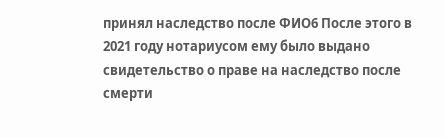принял наследство после ФИО6 После этого в 2021 году нотариусом ему было выдано свидетельство о праве на наследство после смерти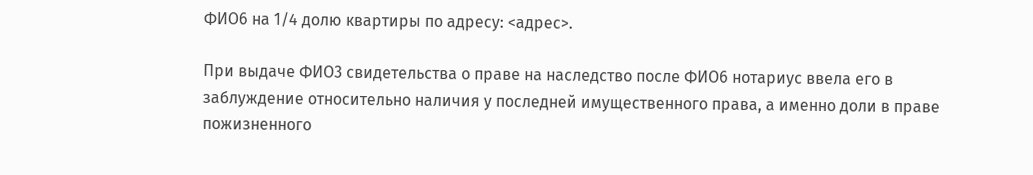ФИО6 на 1/4 долю квартиры по адресу: <адрес>.

При выдаче ФИО3 свидетельства о праве на наследство после ФИО6 нотариус ввела его в заблуждение относительно наличия у последней имущественного права, а именно доли в праве пожизненного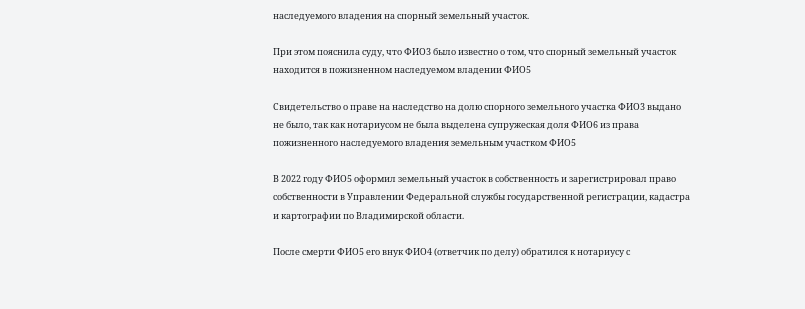наследуемого владения на спорный земельный участок.

При этом пояснила суду, что ФИО3 было известно о том, что спорный земельный участок находится в пожизненном наследуемом владении ФИО5

Свидетельство о праве на наследство на долю спорного земельного участка ФИО3 выдано не было, так как нотариусом не была выделена супружеская доля ФИО6 из права пожизненного наследуемого владения земельным участком ФИО5

В 2022 году ФИО5 оформил земельный участок в собственность и зарегистрировал право собственности в Управлении Федеральной службы государственной регистрации, кадастра и картографии по Владимирской области.

После смерти ФИО5 его внук ФИО4 (ответчик по делу) обратился к нотариусу с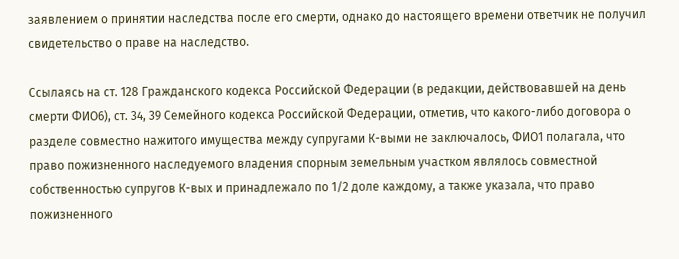заявлением о принятии наследства после его смерти, однако до настоящего времени ответчик не получил свидетельство о праве на наследство.

Ссылаясь на ст. 128 Гражданского кодекса Российской Федерации (в редакции, действовавшей на день смерти ФИО6), ст. 34, 39 Семейного кодекса Российской Федерации, отметив, что какого-либо договора о разделе совместно нажитого имущества между супругами К-выми не заключалось, ФИО1 полагала, что право пожизненного наследуемого владения спорным земельным участком являлось совместной собственностью супругов К-вых и принадлежало по 1/2 доле каждому, а также указала, что право пожизненного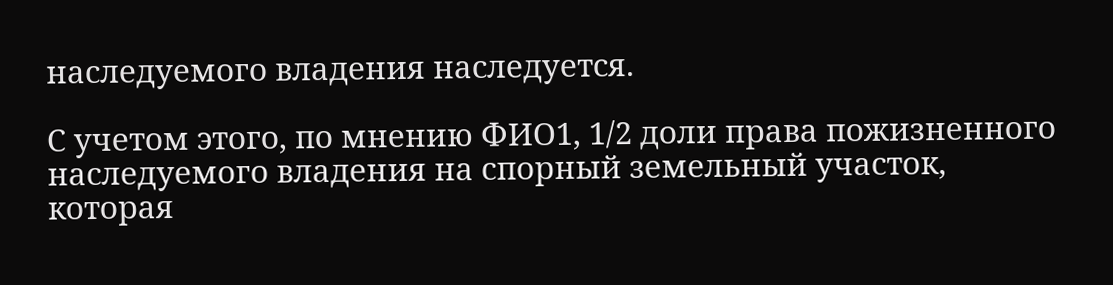наследуемого владения наследуется.

С учетом этого, по мнению ФИО1, 1/2 доли права пожизненного наследуемого владения на спорный земельный участок, которая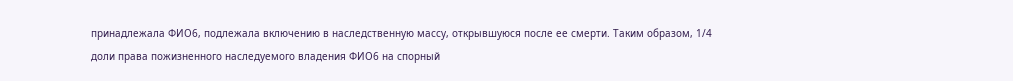принадлежала ФИО6, подлежала включению в наследственную массу, открывшуюся после ее смерти. Таким образом, 1/4 доли права пожизненного наследуемого владения ФИО6 на спорный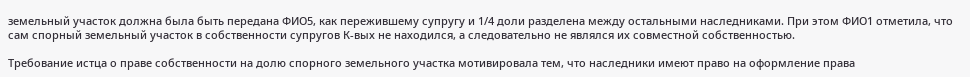земельный участок должна была быть передана ФИО5, как пережившему супругу и 1/4 доли разделена между остальными наследниками. При этом ФИО1 отметила, что сам спорный земельный участок в собственности супругов К-вых не находился, а следовательно не являлся их совместной собственностью.

Требование истца о праве собственности на долю спорного земельного участка мотивировала тем, что наследники имеют право на оформление права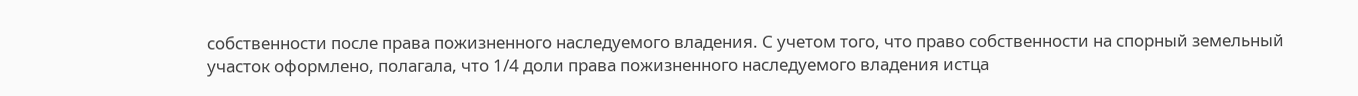собственности после права пожизненного наследуемого владения. С учетом того, что право собственности на спорный земельный участок оформлено, полагала, что 1/4 доли права пожизненного наследуемого владения истца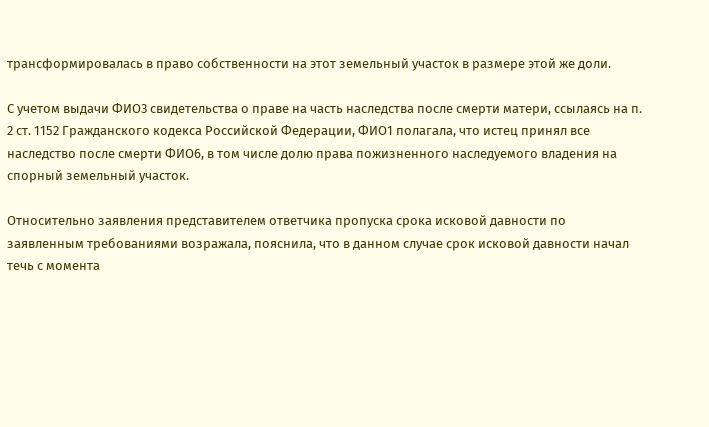трансформировалась в право собственности на этот земельный участок в размере этой же доли.

С учетом выдачи ФИО3 свидетельства о праве на часть наследства после смерти матери, ссылаясь на п. 2 ст. 1152 Гражданского кодекса Российской Федерации, ФИО1 полагала, что истец принял все наследство после смерти ФИО6, в том числе долю права пожизненного наследуемого владения на спорный земельный участок.

Относительно заявления представителем ответчика пропуска срока исковой давности по заявленным требованиями возражала, пояснила, что в данном случае срок исковой давности начал течь с момента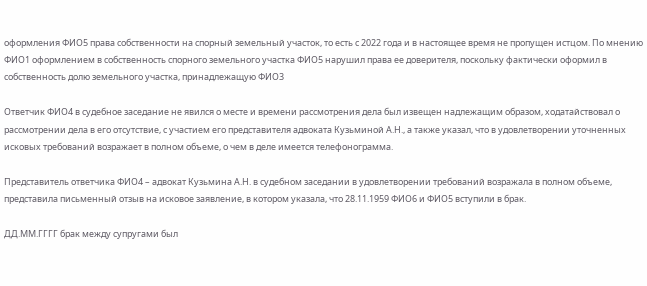оформления ФИО5 права собственности на спорный земельный участок, то есть с 2022 года и в настоящее время не пропущен истцом. По мнению ФИО1 оформлением в собственность спорного земельного участка ФИО5 нарушил права ее доверителя, поскольку фактически оформил в собственность долю земельного участка, принадлежащую ФИО3

Ответчик ФИО4 в судебное заседание не явился о месте и времени рассмотрения дела был извещен надлежащим образом, ходатайствовал о рассмотрении дела в его отсутствие, с участием его представителя адвоката Кузьминой А.Н., а также указал, что в удовлетворении уточненных исковых требований возражает в полном объеме, о чем в деле имеется телефонограмма.

Представитель ответчика ФИО4 – адвокат Кузьмина А.Н. в судебном заседании в удовлетворении требований возражала в полном объеме, представила письменный отзыв на исковое заявление, в котором указала, что 28.11.1959 ФИО6 и ФИО5 вступили в брак.

ДД.ММ.ГГГГ брак между супругами был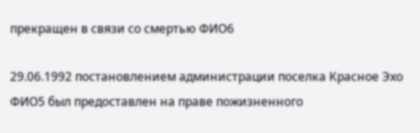прекращен в связи со смертью ФИО6

29.06.1992 постановлением администрации поселка Красное Эхо ФИО5 был предоставлен на праве пожизненного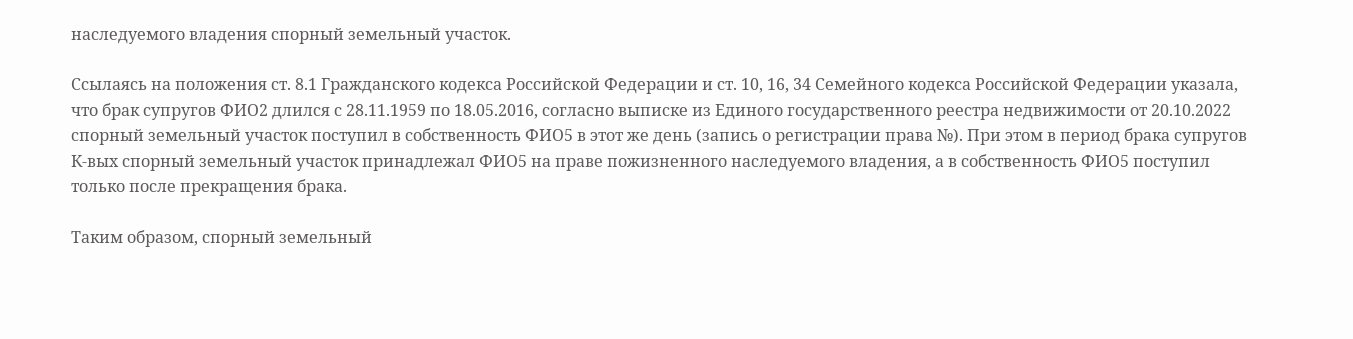наследуемого владения спорный земельный участок.

Ссылаясь на положения ст. 8.1 Гражданского кодекса Российской Федерации и ст. 10, 16, 34 Семейного кодекса Российской Федерации указала, что брак супругов ФИО2 длился с 28.11.1959 по 18.05.2016, согласно выписке из Единого государственного реестра недвижимости от 20.10.2022 спорный земельный участок поступил в собственность ФИО5 в этот же день (запись о регистрации права №). При этом в период брака супругов К-вых спорный земельный участок принадлежал ФИО5 на праве пожизненного наследуемого владения, а в собственность ФИО5 поступил только после прекращения брака.

Таким образом, спорный земельный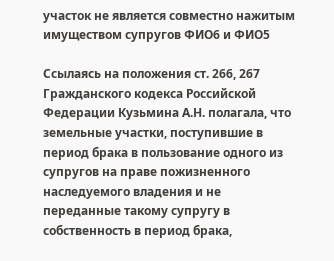участок не является совместно нажитым имуществом супругов ФИО6 и ФИО5

Ссылаясь на положения ст. 266, 267 Гражданского кодекса Российской Федерации Кузьмина А.Н. полагала, что земельные участки, поступившие в период брака в пользование одного из супругов на праве пожизненного наследуемого владения и не переданные такому супругу в собственность в период брака,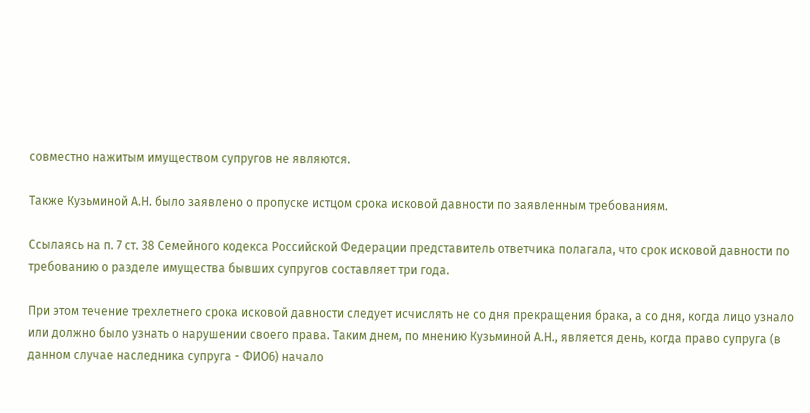совместно нажитым имуществом супругов не являются.

Также Кузьминой А.Н. было заявлено о пропуске истцом срока исковой давности по заявленным требованиям.

Ссылаясь на п. 7 ст. 38 Семейного кодекса Российской Федерации представитель ответчика полагала, что срок исковой давности по требованию о разделе имущества бывших супругов составляет три года.

При этом течение трехлетнего срока исковой давности следует исчислять не со дня прекращения брака, а со дня, когда лицо узнало или должно было узнать о нарушении своего права. Таким днем, по мнению Кузьминой А.Н., является день, когда право супруга (в данном случае наследника супруга - ФИО6) начало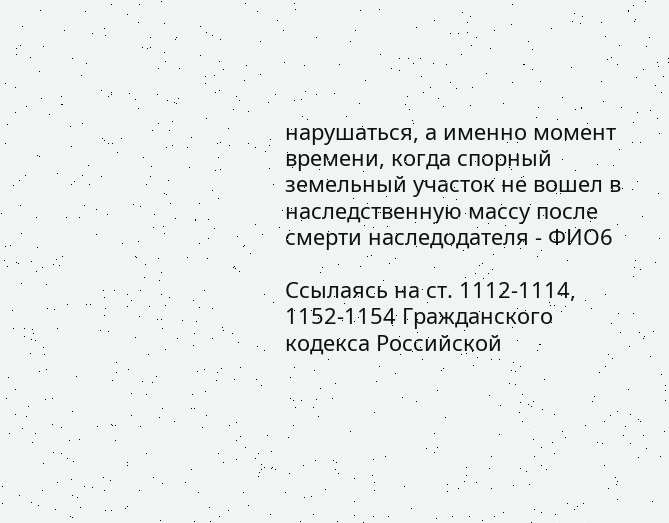нарушаться, а именно момент времени, когда спорный земельный участок не вошел в наследственную массу после смерти наследодателя - ФИО6

Ссылаясь на ст. 1112-1114, 1152-1154 Гражданского кодекса Российской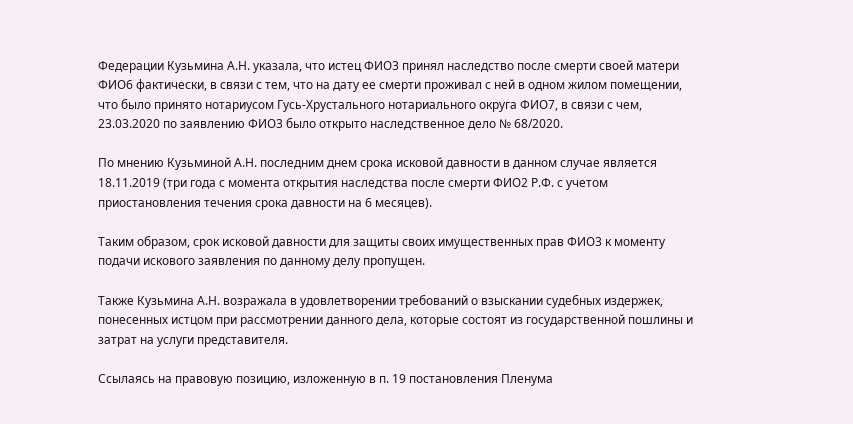Федерации Кузьмина А.Н. указала, что истец ФИО3 принял наследство после смерти своей матери ФИО6 фактически, в связи с тем, что на дату ее смерти проживал с ней в одном жилом помещении, что было принято нотариусом Гусь-Хрустального нотариального округа ФИО7, в связи с чем, 23.03.2020 по заявлению ФИО3 было открыто наследственное дело № 68/2020.

По мнению Кузьминой А.Н. последним днем срока исковой давности в данном случае является 18.11.2019 (три года с момента открытия наследства после смерти ФИО2 Р.Ф. с учетом приостановления течения срока давности на 6 месяцев).

Таким образом, срок исковой давности для защиты своих имущественных прав ФИО3 к моменту подачи искового заявления по данному делу пропущен.

Также Кузьмина А.Н. возражала в удовлетворении требований о взыскании судебных издержек, понесенных истцом при рассмотрении данного дела, которые состоят из государственной пошлины и затрат на услуги представителя.

Ссылаясь на правовую позицию, изложенную в п. 19 постановления Пленума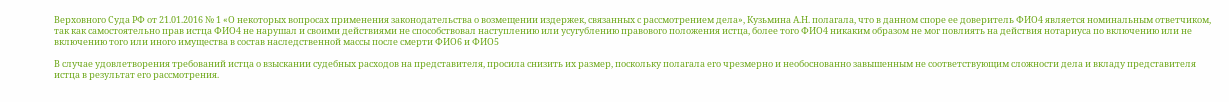Верховного Суда РФ от 21.01.2016 № 1 «О некоторых вопросах применения законодательства о возмещении издержек, связанных с рассмотрением дела», Кузьмина А.Н. полагала, что в данном споре ее доверитель ФИО4 является номинальным ответчиком, так как самостоятельно прав истца ФИО4 не нарушал и своими действиями не способствовал наступлению или усугублению правового положения истца, более того ФИО4 никаким образом не мог повлиять на действия нотариуса по включению или не включению того или иного имущества в состав наследственной массы после смерти ФИО6 и ФИО5

В случае удовлетворения требований истца о взыскании судебных расходов на представителя, просила снизить их размер, поскольку полагала его чрезмерно и необоснованно завышенным не соответствующим сложности дела и вкладу представителя истца в результат его рассмотрения.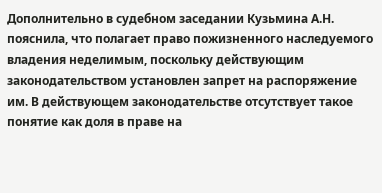Дополнительно в судебном заседании Кузьмина А.Н. пояснила, что полагает право пожизненного наследуемого владения неделимым, поскольку действующим законодательством установлен запрет на распоряжение им. В действующем законодательстве отсутствует такое понятие как доля в праве на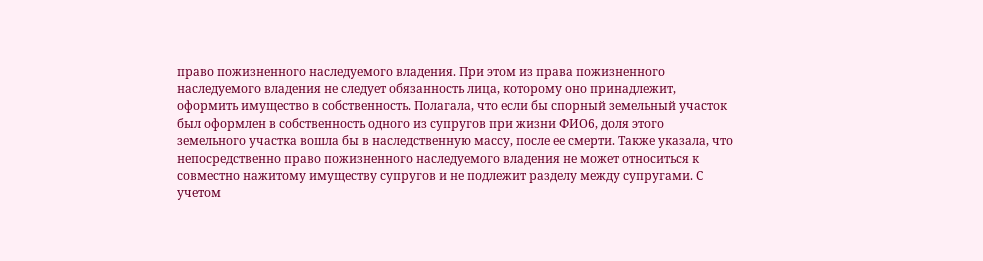право пожизненного наследуемого владения. При этом из права пожизненного наследуемого владения не следует обязанность лица, которому оно принадлежит, оформить имущество в собственность. Полагала, что если бы спорный земельный участок был оформлен в собственность одного из супругов при жизни ФИО6, доля этого земельного участка вошла бы в наследственную массу, после ее смерти. Также указала, что непосредственно право пожизненного наследуемого владения не может относиться к совместно нажитому имуществу супругов и не подлежит разделу между супругами. С учетом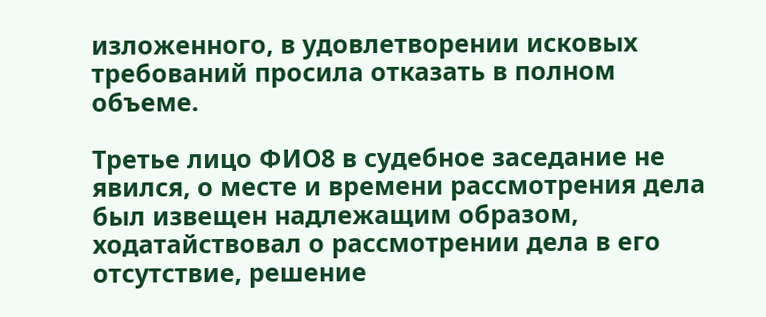изложенного, в удовлетворении исковых требований просила отказать в полном объеме.

Третье лицо ФИО8 в судебное заседание не явился, о месте и времени рассмотрения дела был извещен надлежащим образом, ходатайствовал о рассмотрении дела в его отсутствие, решение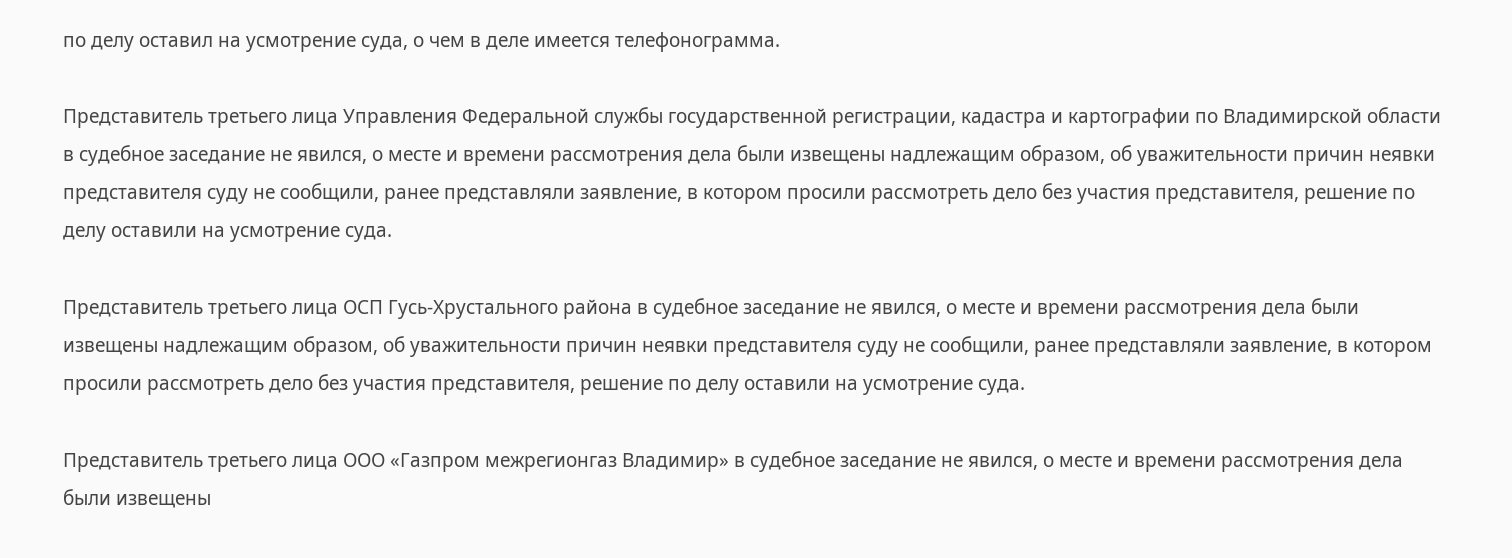по делу оставил на усмотрение суда, о чем в деле имеется телефонограмма.

Представитель третьего лица Управления Федеральной службы государственной регистрации, кадастра и картографии по Владимирской области в судебное заседание не явился, о месте и времени рассмотрения дела были извещены надлежащим образом, об уважительности причин неявки представителя суду не сообщили, ранее представляли заявление, в котором просили рассмотреть дело без участия представителя, решение по делу оставили на усмотрение суда.

Представитель третьего лица ОСП Гусь-Хрустального района в судебное заседание не явился, о месте и времени рассмотрения дела были извещены надлежащим образом, об уважительности причин неявки представителя суду не сообщили, ранее представляли заявление, в котором просили рассмотреть дело без участия представителя, решение по делу оставили на усмотрение суда.

Представитель третьего лица ООО «Газпром межрегионгаз Владимир» в судебное заседание не явился, о месте и времени рассмотрения дела были извещены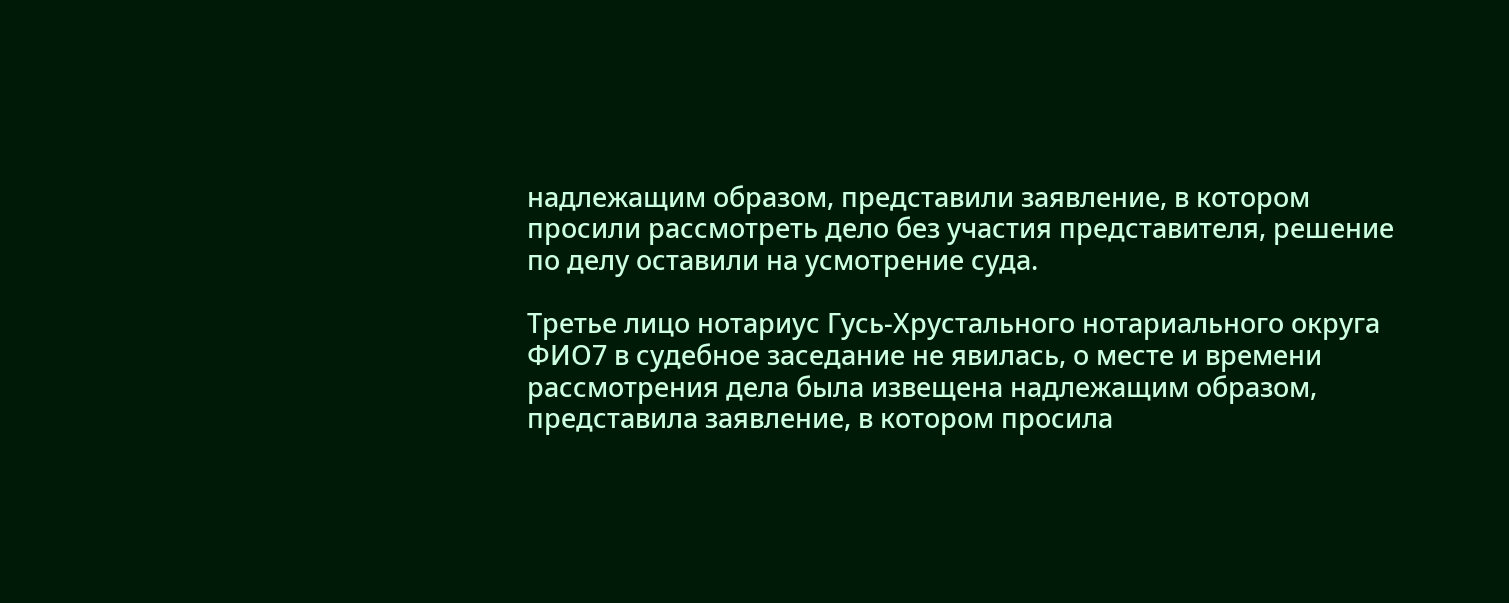надлежащим образом, представили заявление, в котором просили рассмотреть дело без участия представителя, решение по делу оставили на усмотрение суда.

Третье лицо нотариус Гусь-Хрустального нотариального округа ФИО7 в судебное заседание не явилась, о месте и времени рассмотрения дела была извещена надлежащим образом, представила заявление, в котором просила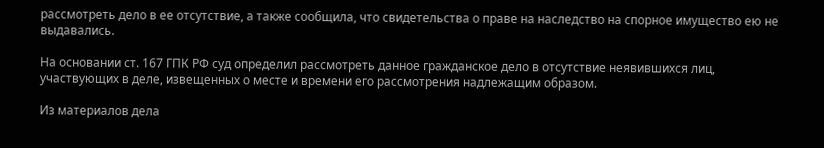рассмотреть дело в ее отсутствие, а также сообщила, что свидетельства о праве на наследство на спорное имущество ею не выдавались.

На основании ст. 167 ГПК РФ суд определил рассмотреть данное гражданское дело в отсутствие неявившихся лиц, участвующих в деле, извещенных о месте и времени его рассмотрения надлежащим образом.

Из материалов дела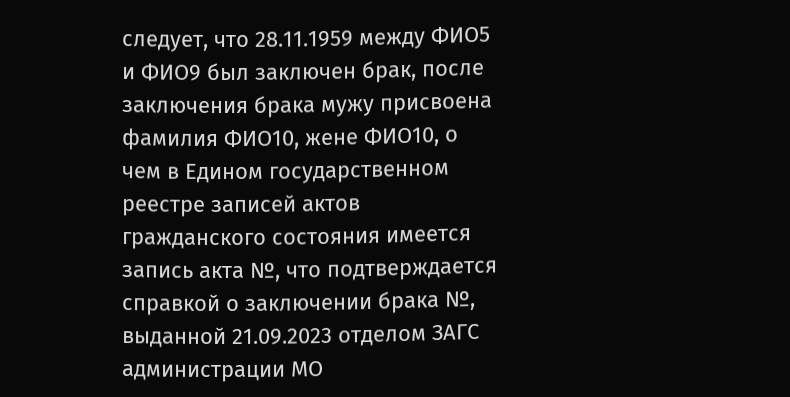следует, что 28.11.1959 между ФИО5 и ФИО9 был заключен брак, после заключения брака мужу присвоена фамилия ФИО10, жене ФИО10, о чем в Едином государственном реестре записей актов гражданского состояния имеется запись акта №, что подтверждается справкой о заключении брака №, выданной 21.09.2023 отделом ЗАГС администрации МО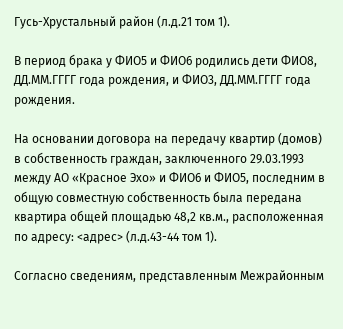Гусь-Хрустальный район (л.д.21 том 1).

В период брака у ФИО5 и ФИО6 родились дети ФИО8, ДД.ММ.ГГГГ года рождения, и ФИО3, ДД.ММ.ГГГГ года рождения.

На основании договора на передачу квартир (домов) в собственность граждан, заключенного 29.03.1993 между АО «Красное Эхо» и ФИО6 и ФИО5, последним в общую совместную собственность была передана квартира общей площадью 48,2 кв.м., расположенная по адресу: <адрес> (л.д.43-44 том 1).

Согласно сведениям, представленным Межрайонным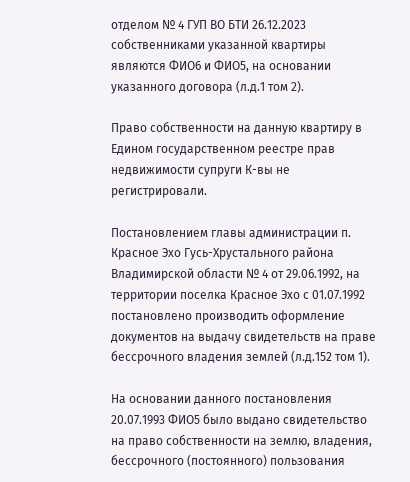отделом № 4 ГУП ВО БТИ 26.12.2023 собственниками указанной квартиры являются ФИО6 и ФИО5, на основании указанного договора (л.д.1 том 2).

Право собственности на данную квартиру в Едином государственном реестре прав недвижимости супруги К-вы не регистрировали.

Постановлением главы администрации п. Красное Эхо Гусь-Хрустального района Владимирской области № 4 от 29.06.1992, на территории поселка Красное Эхо с 01.07.1992 постановлено производить оформление документов на выдачу свидетельств на праве бессрочного владения землей (л.д.152 том 1).

На основании данного постановления 20.07.1993 ФИО5 было выдано свидетельство на право собственности на землю, владения, бессрочного (постоянного) пользования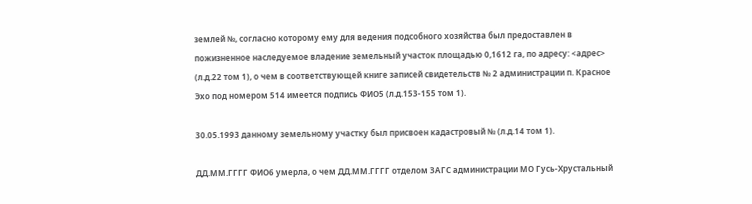землей №, согласно которому ему для ведения подсобного хозяйства был предоставлен в пожизненное наследуемое владение земельный участок площадью 0,1612 га, по адресу: <адрес> (л.д.22 том 1), о чем в соответствующей книге записей свидетельств № 2 администрации п. Красное Эхо под номером 514 имеется подпись ФИО5 (л.д.153-155 том 1).

30.05.1993 данному земельному участку был присвоен кадастровый № (л.д.14 том 1).

ДД.ММ.ГГГГ ФИО6 умерла, о чем ДД.ММ.ГГГГ отделом ЗАГС администрации МО Гусь-Хрустальный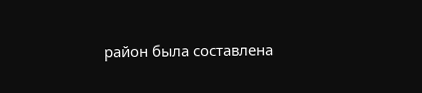район была составлена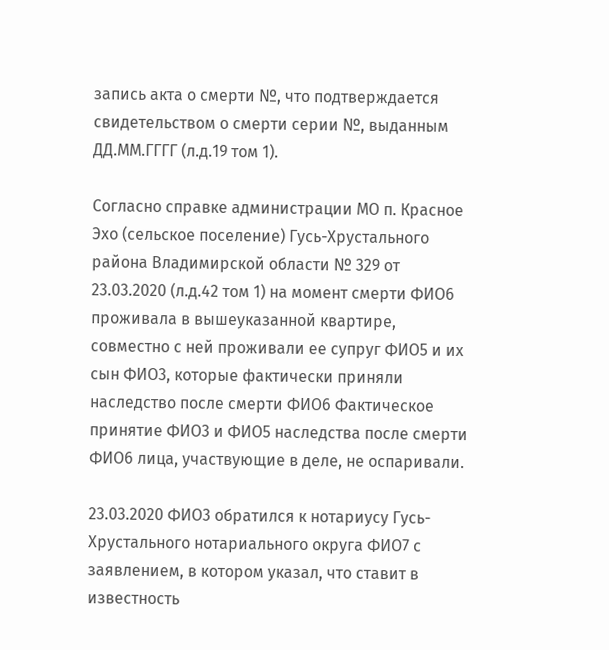запись акта о смерти №, что подтверждается свидетельством о смерти серии №, выданным ДД.ММ.ГГГГ (л.д.19 том 1).

Согласно справке администрации МО п. Красное Эхо (сельское поселение) Гусь-Хрустального района Владимирской области № 329 от 23.03.2020 (л.д.42 том 1) на момент смерти ФИО6 проживала в вышеуказанной квартире, совместно с ней проживали ее супруг ФИО5 и их сын ФИО3, которые фактически приняли наследство после смерти ФИО6 Фактическое принятие ФИО3 и ФИО5 наследства после смерти ФИО6 лица, участвующие в деле, не оспаривали.

23.03.2020 ФИО3 обратился к нотариусу Гусь-Хрустального нотариального округа ФИО7 с заявлением, в котором указал, что ставит в известность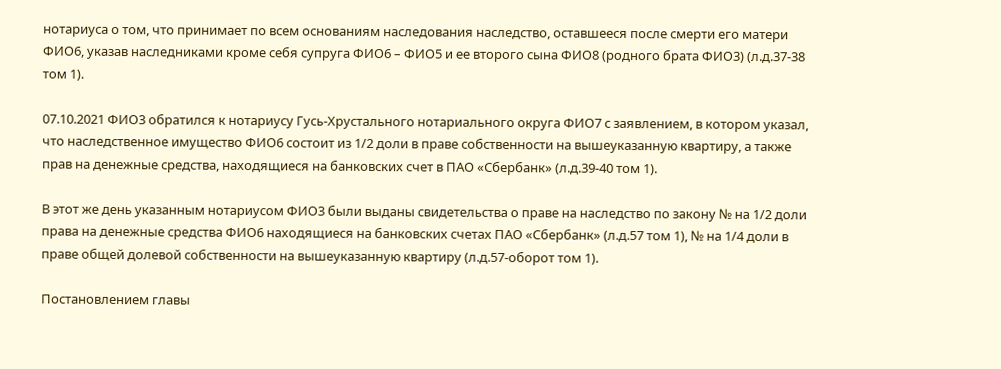нотариуса о том, что принимает по всем основаниям наследования наследство, оставшееся после смерти его матери ФИО6, указав наследниками кроме себя супруга ФИО6 – ФИО5 и ее второго сына ФИО8 (родного брата ФИО3) (л.д.37-38 том 1).

07.10.2021 ФИО3 обратился к нотариусу Гусь-Хрустального нотариального округа ФИО7 с заявлением, в котором указал, что наследственное имущество ФИО6 состоит из 1/2 доли в праве собственности на вышеуказанную квартиру, а также прав на денежные средства, находящиеся на банковских счет в ПАО «Сбербанк» (л.д.39-40 том 1).

В этот же день указанным нотариусом ФИО3 были выданы свидетельства о праве на наследство по закону № на 1/2 доли права на денежные средства ФИО6 находящиеся на банковских счетах ПАО «Сбербанк» (л.д.57 том 1), № на 1/4 доли в праве общей долевой собственности на вышеуказанную квартиру (л.д.57-оборот том 1).

Постановлением главы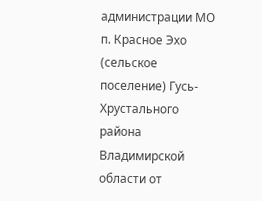администрации МО п. Красное Эхо (сельское поселение) Гусь-Хрустального района Владимирской области от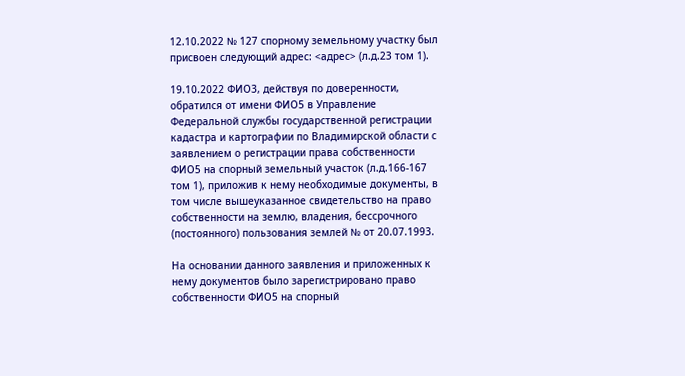12.10.2022 № 127 спорному земельному участку был присвоен следующий адрес: <адрес> (л.д.23 том 1).

19.10.2022 ФИО3, действуя по доверенности, обратился от имени ФИО5 в Управление Федеральной службы государственной регистрации кадастра и картографии по Владимирской области с заявлением о регистрации права собственности ФИО5 на спорный земельный участок (л.д.166-167 том 1), приложив к нему необходимые документы, в том числе вышеуказанное свидетельство на право собственности на землю, владения, бессрочного (постоянного) пользования землей № от 20.07.1993.

На основании данного заявления и приложенных к нему документов было зарегистрировано право собственности ФИО5 на спорный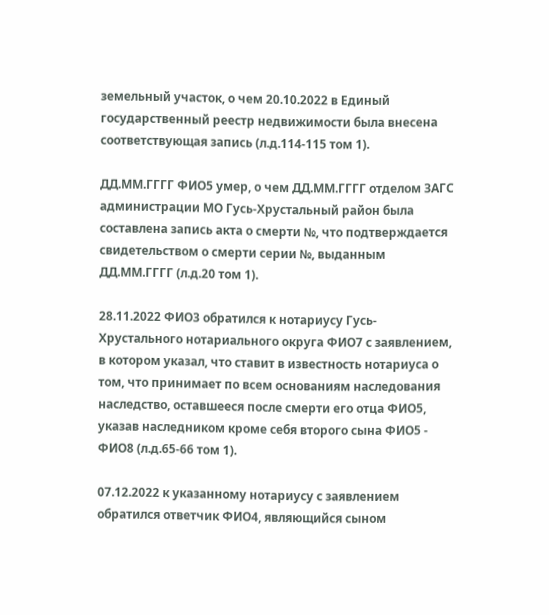земельный участок, о чем 20.10.2022 в Единый государственный реестр недвижимости была внесена соответствующая запись (л.д.114-115 том 1).

ДД.ММ.ГГГГ ФИО5 умер, о чем ДД.ММ.ГГГГ отделом ЗАГС администрации МО Гусь-Хрустальный район была составлена запись акта о смерти №, что подтверждается свидетельством о смерти серии №, выданным ДД.ММ.ГГГГ (л.д.20 том 1).

28.11.2022 ФИО3 обратился к нотариусу Гусь-Хрустального нотариального округа ФИО7 с заявлением, в котором указал, что ставит в известность нотариуса о том, что принимает по всем основаниям наследования наследство, оставшееся после смерти его отца ФИО5, указав наследником кроме себя второго сына ФИО5 - ФИО8 (л.д.65-66 том 1).

07.12.2022 к указанному нотариусу с заявлением обратился ответчик ФИО4, являющийся сыном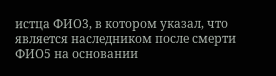истца ФИО3, в котором указал, что является наследником после смерти ФИО5 на основании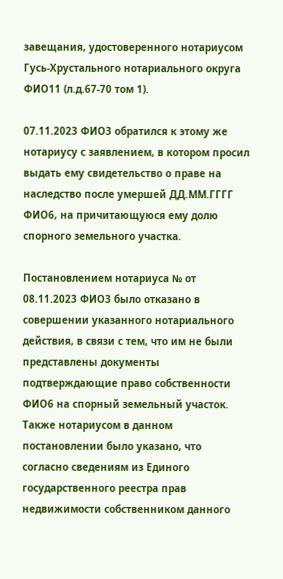завещания, удостоверенного нотариусом Гусь-Хрустального нотариального округа ФИО11 (л.д.67-70 том 1).

07.11.2023 ФИО3 обратился к этому же нотариусу с заявлением, в котором просил выдать ему свидетельство о праве на наследство после умершей ДД.ММ.ГГГГ ФИО6, на причитающуюся ему долю спорного земельного участка.

Постановлением нотариуса № от 08.11.2023 ФИО3 было отказано в совершении указанного нотариального действия, в связи с тем, что им не были представлены документы подтверждающие право собственности ФИО6 на спорный земельный участок. Также нотариусом в данном постановлении было указано, что согласно сведениям из Единого государственного реестра прав недвижимости собственником данного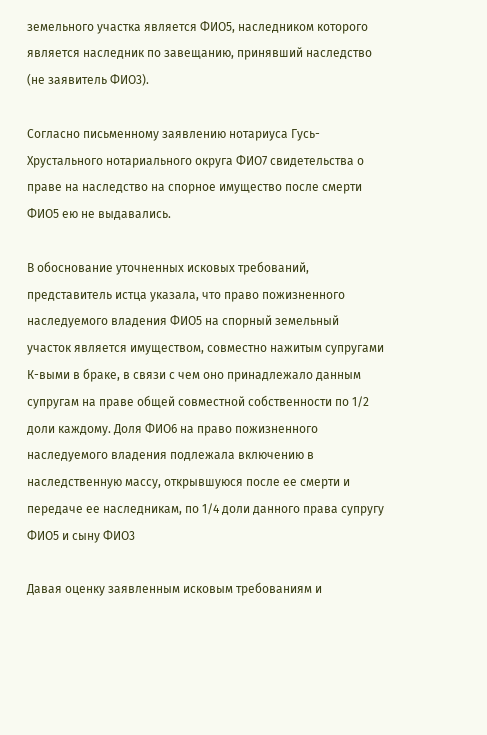земельного участка является ФИО5, наследником которого является наследник по завещанию, принявший наследство (не заявитель ФИО3).

Согласно письменному заявлению нотариуса Гусь-Хрустального нотариального округа ФИО7 свидетельства о праве на наследство на спорное имущество после смерти ФИО5 ею не выдавались.

В обоснование уточненных исковых требований, представитель истца указала, что право пожизненного наследуемого владения ФИО5 на спорный земельный участок является имуществом, совместно нажитым супругами К-выми в браке, в связи с чем оно принадлежало данным супругам на праве общей совместной собственности по 1/2 доли каждому. Доля ФИО6 на право пожизненного наследуемого владения подлежала включению в наследственную массу, открывшуюся после ее смерти и передаче ее наследникам, по 1/4 доли данного права супругу ФИО5 и сыну ФИО3

Давая оценку заявленным исковым требованиям и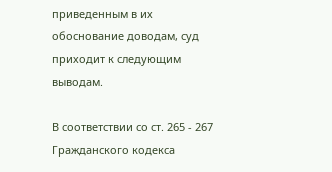приведенным в их обоснование доводам, суд приходит к следующим выводам.

В соответствии со ст. 265 - 267 Гражданского кодекса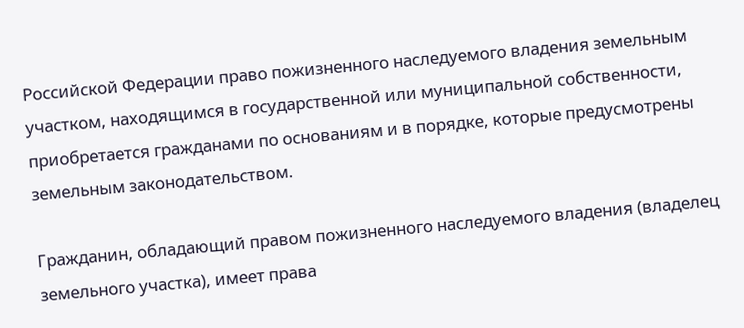Российской Федерации право пожизненного наследуемого владения земельным участком, находящимся в государственной или муниципальной собственности, приобретается гражданами по основаниям и в порядке, которые предусмотрены земельным законодательством.

Гражданин, обладающий правом пожизненного наследуемого владения (владелец земельного участка), имеет права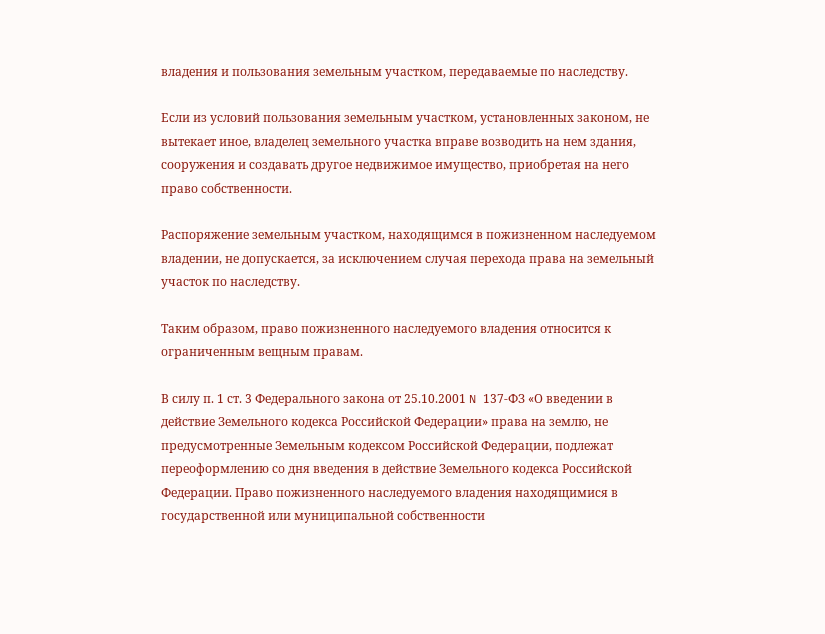владения и пользования земельным участком, передаваемые по наследству.

Если из условий пользования земельным участком, установленных законом, не вытекает иное, владелец земельного участка вправе возводить на нем здания, сооружения и создавать другое недвижимое имущество, приобретая на него право собственности.

Распоряжение земельным участком, находящимся в пожизненном наследуемом владении, не допускается, за исключением случая перехода права на земельный участок по наследству.

Таким образом, право пожизненного наследуемого владения относится к ограниченным вещным правам.

В силу п. 1 ст. 3 Федерального закона от 25.10.2001 N 137-ФЗ «О введении в действие Земельного кодекса Российской Федерации» права на землю, не предусмотренные Земельным кодексом Российской Федерации, подлежат переоформлению со дня введения в действие Земельного кодекса Российской Федерации. Право пожизненного наследуемого владения находящимися в государственной или муниципальной собственности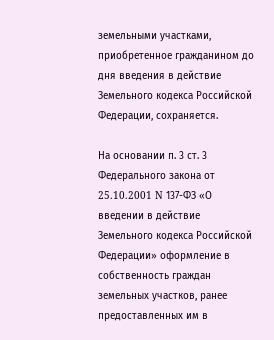земельными участками, приобретенное гражданином до дня введения в действие Земельного кодекса Российской Федерации, сохраняется.

На основании п. 3 ст. 3 Федерального закона от 25.10.2001 N 137-ФЗ «О введении в действие Земельного кодекса Российской Федерации» оформление в собственность граждан земельных участков, ранее предоставленных им в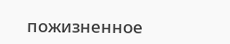пожизненное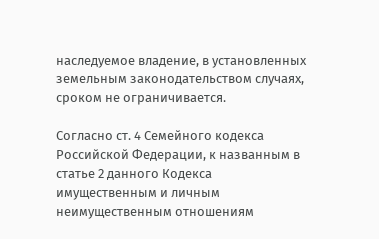наследуемое владение, в установленных земельным законодательством случаях, сроком не ограничивается.

Согласно ст. 4 Семейного кодекса Российской Федерации, к названным в статье 2 данного Кодекса имущественным и личным неимущественным отношениям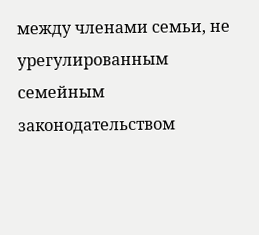между членами семьи, не урегулированным семейным законодательством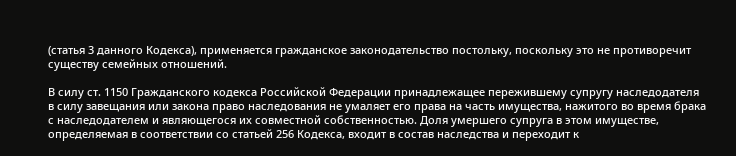(статья 3 данного Кодекса), применяется гражданское законодательство постольку, поскольку это не противоречит существу семейных отношений.

В силу ст. 1150 Гражданского кодекса Российской Федерации принадлежащее пережившему супругу наследодателя в силу завещания или закона право наследования не умаляет его права на часть имущества, нажитого во время брака с наследодателем и являющегося их совместной собственностью. Доля умершего супруга в этом имуществе, определяемая в соответствии со статьей 256 Кодекса, входит в состав наследства и переходит к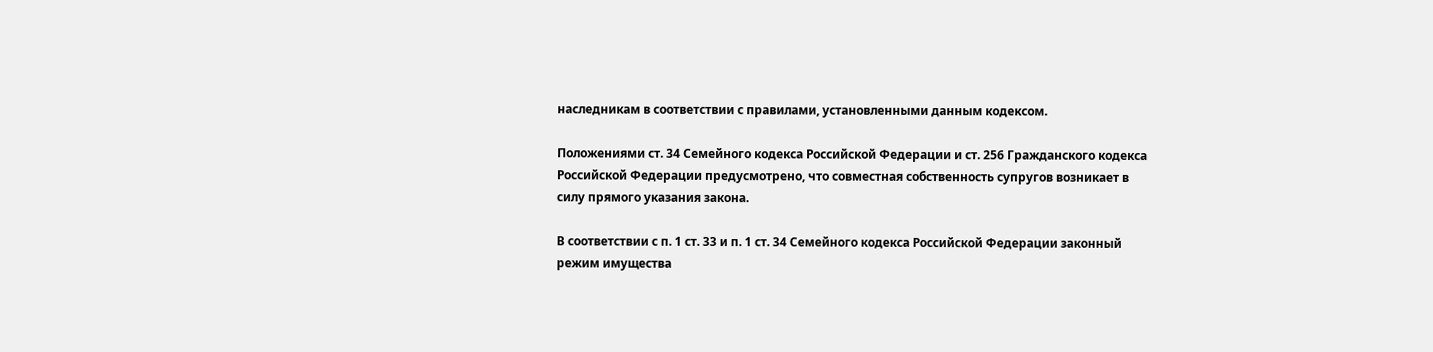наследникам в соответствии с правилами, установленными данным кодексом.

Положениями ст. 34 Семейного кодекса Российской Федерации и ст. 256 Гражданского кодекса Российской Федерации предусмотрено, что совместная собственность супругов возникает в силу прямого указания закона.

В соответствии с п. 1 ст. 33 и п. 1 ст. 34 Семейного кодекса Российской Федерации законный режим имущества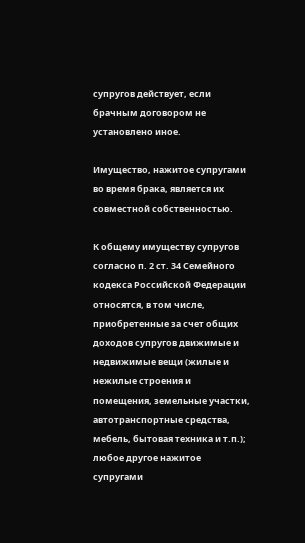супругов действует, если брачным договором не установлено иное.

Имущество, нажитое супругами во время брака, является их совместной собственностью.

К общему имуществу супругов согласно п. 2 ст. 34 Семейного кодекса Российской Федерации относятся, в том числе, приобретенные за счет общих доходов супругов движимые и недвижимые вещи (жилые и нежилые строения и помещения, земельные участки, автотранспортные средства, мебель, бытовая техника и т.п.); любое другое нажитое супругами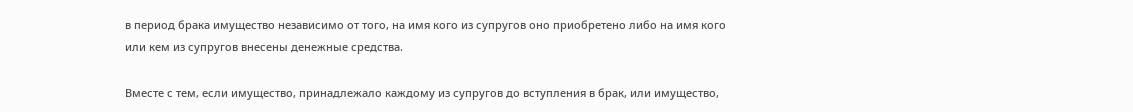в период брака имущество независимо от того, на имя кого из супругов оно приобретено либо на имя кого или кем из супругов внесены денежные средства.

Вместе с тем, если имущество, принадлежало каждому из супругов до вступления в брак, или имущество,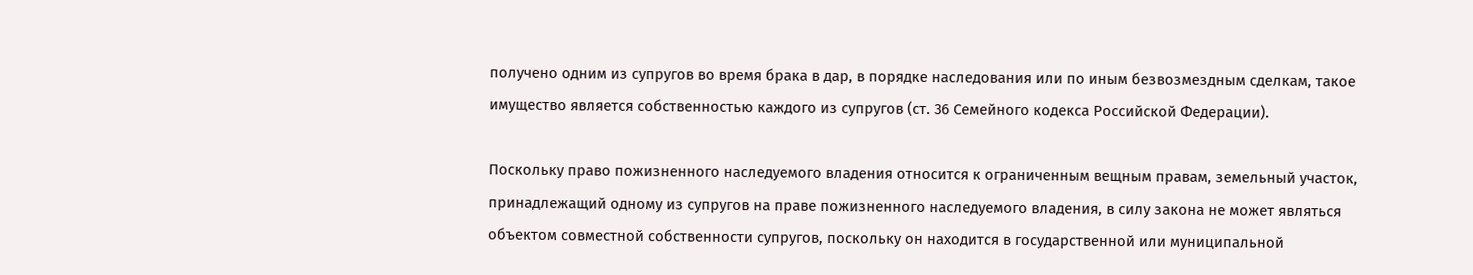получено одним из супругов во время брака в дар, в порядке наследования или по иным безвозмездным сделкам, такое имущество является собственностью каждого из супругов (ст. 36 Семейного кодекса Российской Федерации).

Поскольку право пожизненного наследуемого владения относится к ограниченным вещным правам, земельный участок, принадлежащий одному из супругов на праве пожизненного наследуемого владения, в силу закона не может являться объектом совместной собственности супругов, поскольку он находится в государственной или муниципальной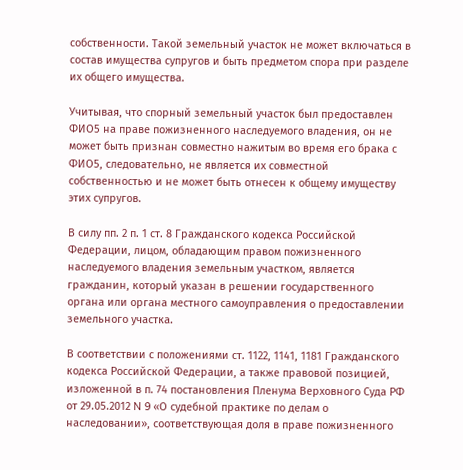собственности. Такой земельный участок не может включаться в состав имущества супругов и быть предметом спора при разделе их общего имущества.

Учитывая, что спорный земельный участок был предоставлен ФИО5 на праве пожизненного наследуемого владения, он не может быть признан совместно нажитым во время его брака с ФИО5, следовательно, не является их совместной собственностью и не может быть отнесен к общему имуществу этих супругов.

В силу пп. 2 п. 1 ст. 8 Гражданского кодекса Российской Федерации, лицом, обладающим правом пожизненного наследуемого владения земельным участком, является гражданин, который указан в решении государственного органа или органа местного самоуправления о предоставлении земельного участка.

В соответствии с положениями ст. 1122, 1141, 1181 Гражданского кодекса Российской Федерации, а также правовой позицией, изложенной в п. 74 постановления Пленума Верховного Суда РФ от 29.05.2012 N 9 «О судебной практике по делам о наследовании», соответствующая доля в праве пожизненного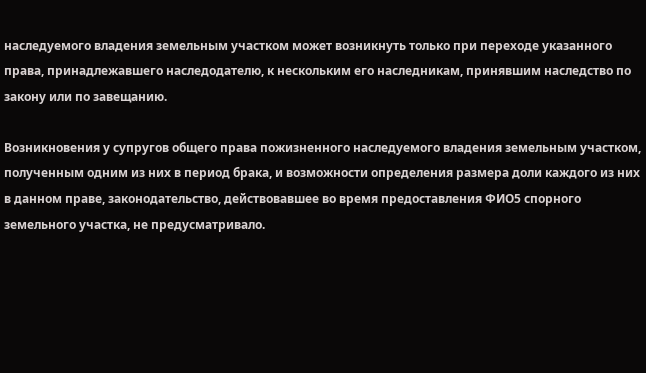наследуемого владения земельным участком может возникнуть только при переходе указанного права, принадлежавшего наследодателю, к нескольким его наследникам, принявшим наследство по закону или по завещанию.

Возникновения у супругов общего права пожизненного наследуемого владения земельным участком, полученным одним из них в период брака, и возможности определения размера доли каждого из них в данном праве, законодательство, действовавшее во время предоставления ФИО5 спорного земельного участка, не предусматривало.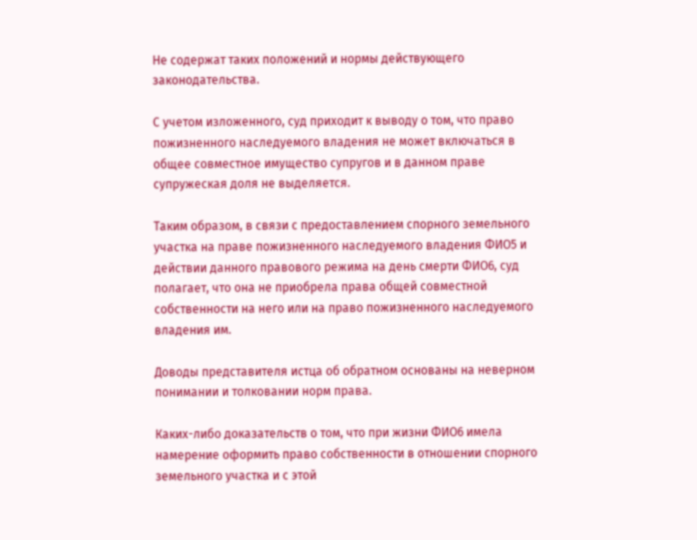Не содержат таких положений и нормы действующего законодательства.

С учетом изложенного, суд приходит к выводу о том, что право пожизненного наследуемого владения не может включаться в общее совместное имущество супругов и в данном праве супружеская доля не выделяется.

Таким образом, в связи с предоставлением спорного земельного участка на праве пожизненного наследуемого владения ФИО5 и действии данного правового режима на день смерти ФИО6, суд полагает, что она не приобрела права общей совместной собственности на него или на право пожизненного наследуемого владения им.

Доводы представителя истца об обратном основаны на неверном понимании и толковании норм права.

Каких-либо доказательств о том, что при жизни ФИО6 имела намерение оформить право собственности в отношении спорного земельного участка и с этой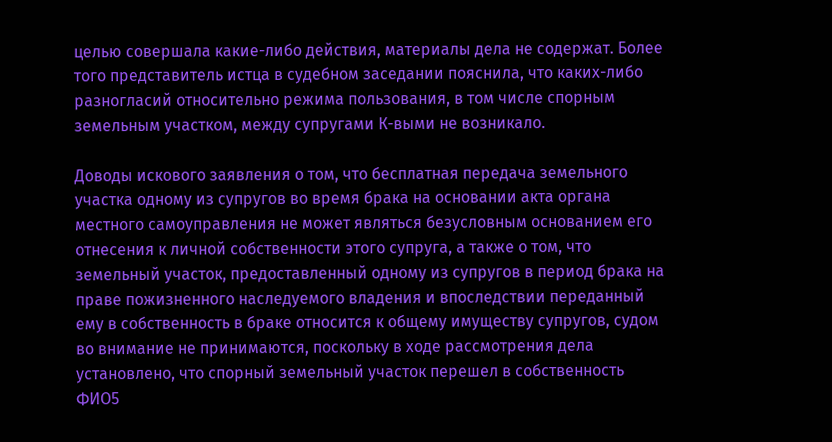целью совершала какие-либо действия, материалы дела не содержат. Более того представитель истца в судебном заседании пояснила, что каких-либо разногласий относительно режима пользования, в том числе спорным земельным участком, между супругами К-выми не возникало.

Доводы искового заявления о том, что бесплатная передача земельного участка одному из супругов во время брака на основании акта органа местного самоуправления не может являться безусловным основанием его отнесения к личной собственности этого супруга, а также о том, что земельный участок, предоставленный одному из супругов в период брака на праве пожизненного наследуемого владения и впоследствии переданный ему в собственность в браке относится к общему имуществу супругов, судом во внимание не принимаются, поскольку в ходе рассмотрения дела установлено, что спорный земельный участок перешел в собственность ФИО5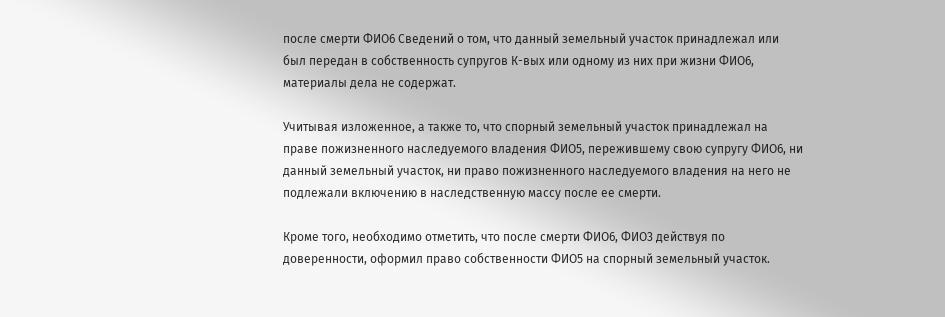после смерти ФИО6 Сведений о том, что данный земельный участок принадлежал или был передан в собственность супругов К-вых или одному из них при жизни ФИО6, материалы дела не содержат.

Учитывая изложенное, а также то, что спорный земельный участок принадлежал на праве пожизненного наследуемого владения ФИО5, пережившему свою супругу ФИО6, ни данный земельный участок, ни право пожизненного наследуемого владения на него не подлежали включению в наследственную массу после ее смерти.

Кроме того, необходимо отметить, что после смерти ФИО6, ФИО3 действуя по доверенности, оформил право собственности ФИО5 на спорный земельный участок.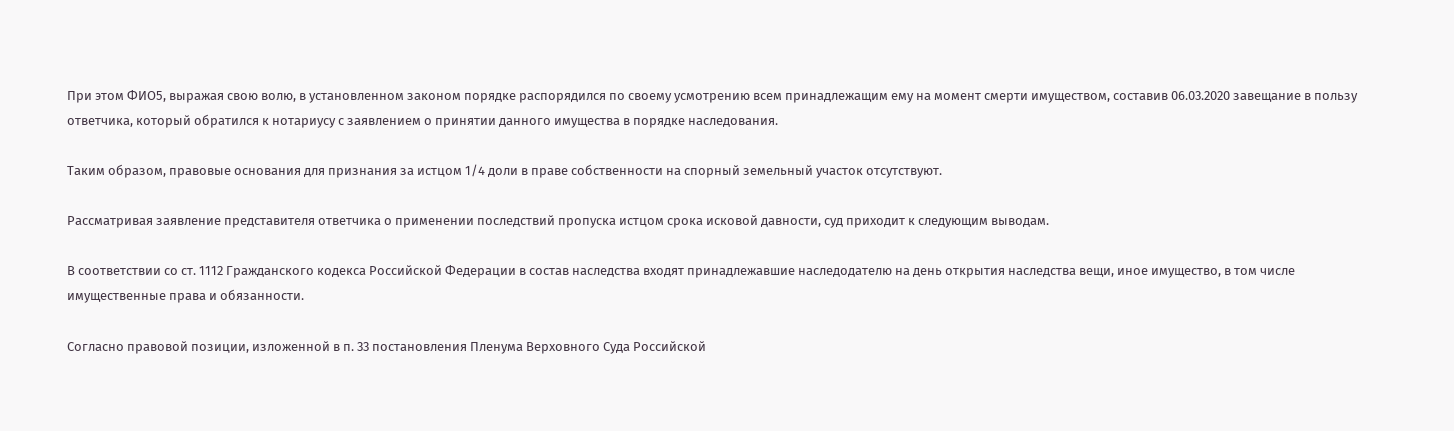При этом ФИО5, выражая свою волю, в установленном законом порядке распорядился по своему усмотрению всем принадлежащим ему на момент смерти имуществом, составив 06.03.2020 завещание в пользу ответчика, который обратился к нотариусу с заявлением о принятии данного имущества в порядке наследования.

Таким образом, правовые основания для признания за истцом 1/4 доли в праве собственности на спорный земельный участок отсутствуют.

Рассматривая заявление представителя ответчика о применении последствий пропуска истцом срока исковой давности, суд приходит к следующим выводам.

В соответствии со ст. 1112 Гражданского кодекса Российской Федерации в состав наследства входят принадлежавшие наследодателю на день открытия наследства вещи, иное имущество, в том числе имущественные права и обязанности.

Согласно правовой позиции, изложенной в п. 33 постановления Пленума Верховного Суда Российской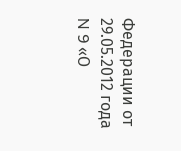Федерации от 29.05.2012 года N 9 «О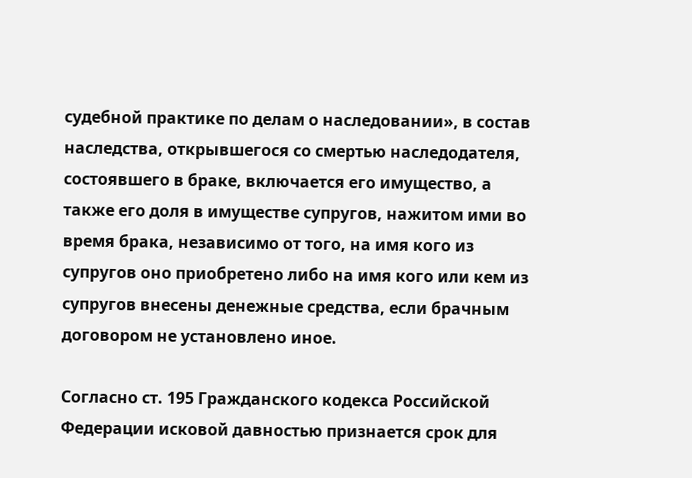судебной практике по делам о наследовании», в состав наследства, открывшегося со смертью наследодателя, состоявшего в браке, включается его имущество, а также его доля в имуществе супругов, нажитом ими во время брака, независимо от того, на имя кого из супругов оно приобретено либо на имя кого или кем из супругов внесены денежные средства, если брачным договором не установлено иное.

Согласно ст. 195 Гражданского кодекса Российской Федерации исковой давностью признается срок для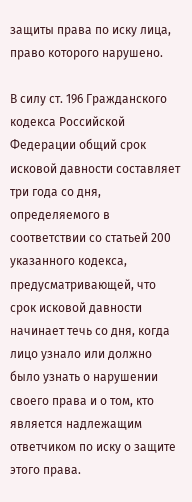защиты права по иску лица, право которого нарушено.

В силу ст. 196 Гражданского кодекса Российской Федерации общий срок исковой давности составляет три года со дня, определяемого в соответствии со статьей 200 указанного кодекса, предусматривающей, что срок исковой давности начинает течь со дня, когда лицо узнало или должно было узнать о нарушении своего права и о том, кто является надлежащим ответчиком по иску о защите этого права.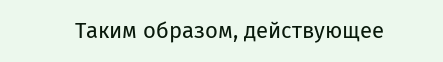Таким образом, действующее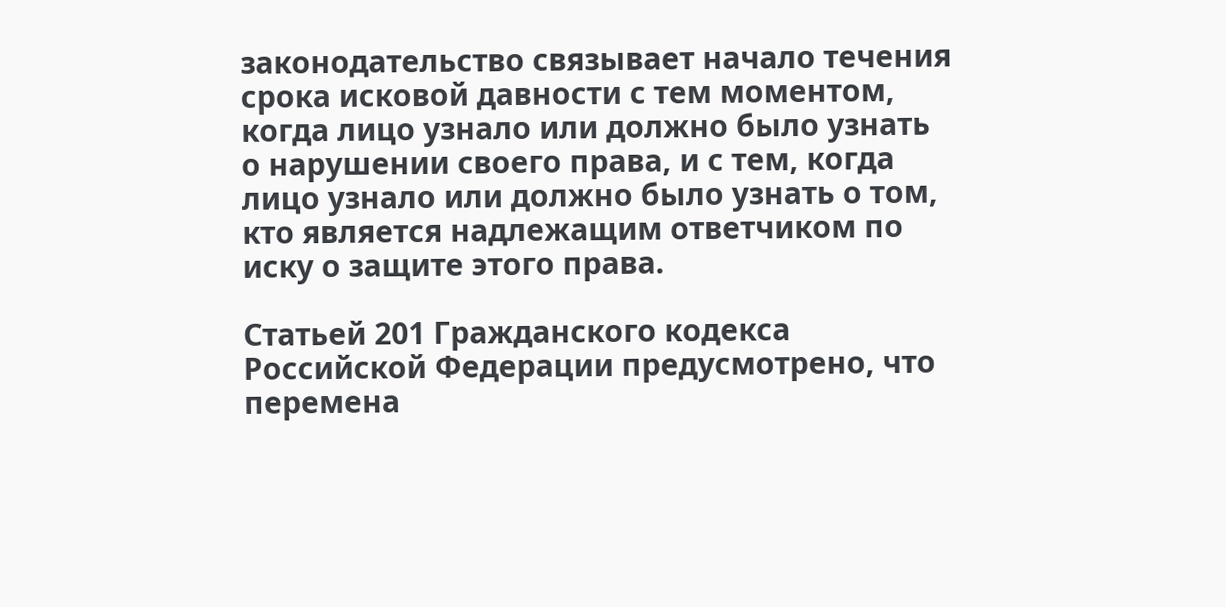законодательство связывает начало течения срока исковой давности с тем моментом, когда лицо узнало или должно было узнать о нарушении своего права, и с тем, когда лицо узнало или должно было узнать о том, кто является надлежащим ответчиком по иску о защите этого права.

Статьей 201 Гражданского кодекса Российской Федерации предусмотрено, что перемена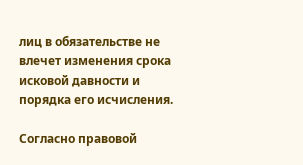лиц в обязательстве не влечет изменения срока исковой давности и порядка его исчисления.

Согласно правовой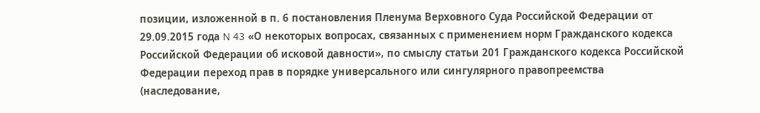позиции, изложенной в п. 6 постановления Пленума Верховного Суда Российской Федерации от 29.09.2015 года N 43 «О некоторых вопросах, связанных с применением норм Гражданского кодекса Российской Федерации об исковой давности», по смыслу статьи 201 Гражданского кодекса Российской Федерации переход прав в порядке универсального или сингулярного правопреемства (наследование,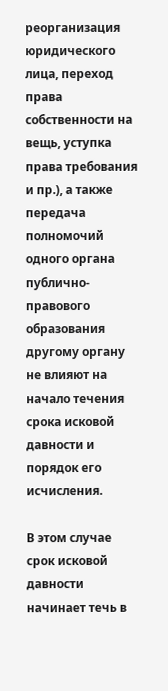реорганизация юридического лица, переход права собственности на вещь, уступка права требования и пр.), а также передача полномочий одного органа публично-правового образования другому органу не влияют на начало течения срока исковой давности и порядок его исчисления.

В этом случае срок исковой давности начинает течь в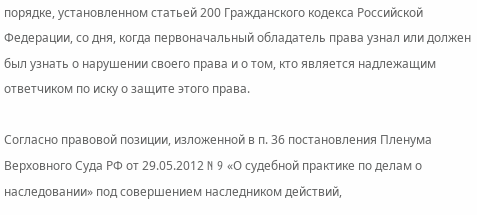порядке, установленном статьей 200 Гражданского кодекса Российской Федерации, со дня, когда первоначальный обладатель права узнал или должен был узнать о нарушении своего права и о том, кто является надлежащим ответчиком по иску о защите этого права.

Согласно правовой позиции, изложенной в п. 36 постановления Пленума Верховного Суда РФ от 29.05.2012 N 9 «О судебной практике по делам о наследовании» под совершением наследником действий,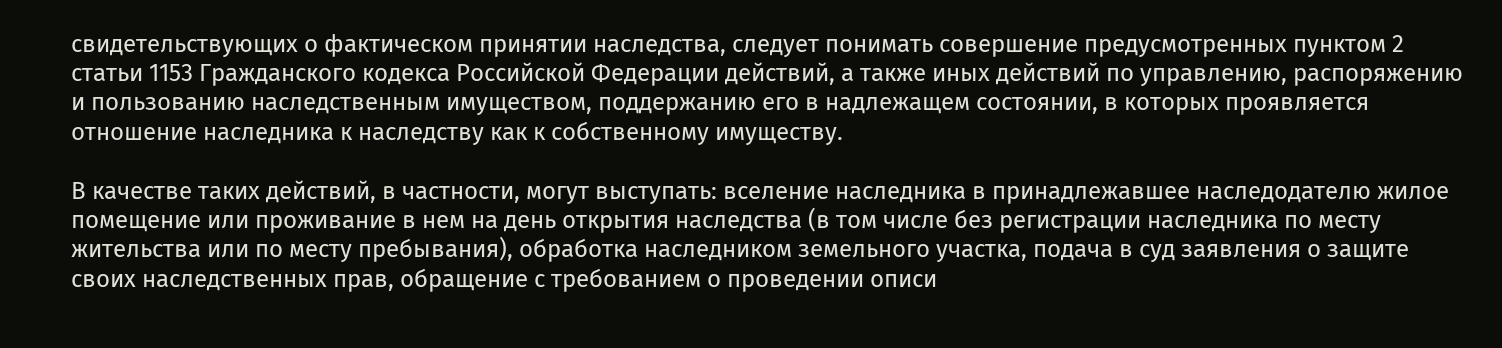свидетельствующих о фактическом принятии наследства, следует понимать совершение предусмотренных пунктом 2 статьи 1153 Гражданского кодекса Российской Федерации действий, а также иных действий по управлению, распоряжению и пользованию наследственным имуществом, поддержанию его в надлежащем состоянии, в которых проявляется отношение наследника к наследству как к собственному имуществу.

В качестве таких действий, в частности, могут выступать: вселение наследника в принадлежавшее наследодателю жилое помещение или проживание в нем на день открытия наследства (в том числе без регистрации наследника по месту жительства или по месту пребывания), обработка наследником земельного участка, подача в суд заявления о защите своих наследственных прав, обращение с требованием о проведении описи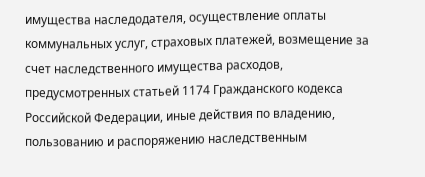имущества наследодателя, осуществление оплаты коммунальных услуг, страховых платежей, возмещение за счет наследственного имущества расходов, предусмотренных статьей 1174 Гражданского кодекса Российской Федерации, иные действия по владению, пользованию и распоряжению наследственным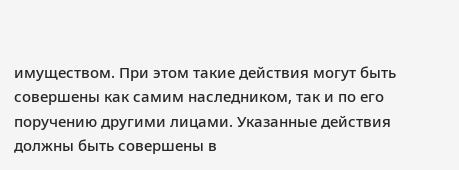имуществом. При этом такие действия могут быть совершены как самим наследником, так и по его поручению другими лицами. Указанные действия должны быть совершены в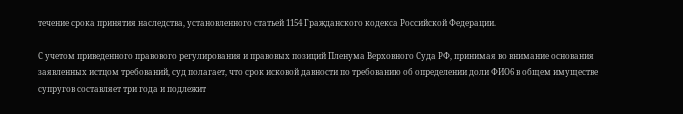течение срока принятия наследства, установленного статьей 1154 Гражданского кодекса Российской Федерации.

С учетом приведенного правового регулирования и правовых позиций Пленума Верховного Суда РФ, принимая во внимание основания заявленных истцом требований, суд полагает, что срок исковой давности по требованию об определении доли ФИО6 в общем имуществе супругов составляет три года и подлежит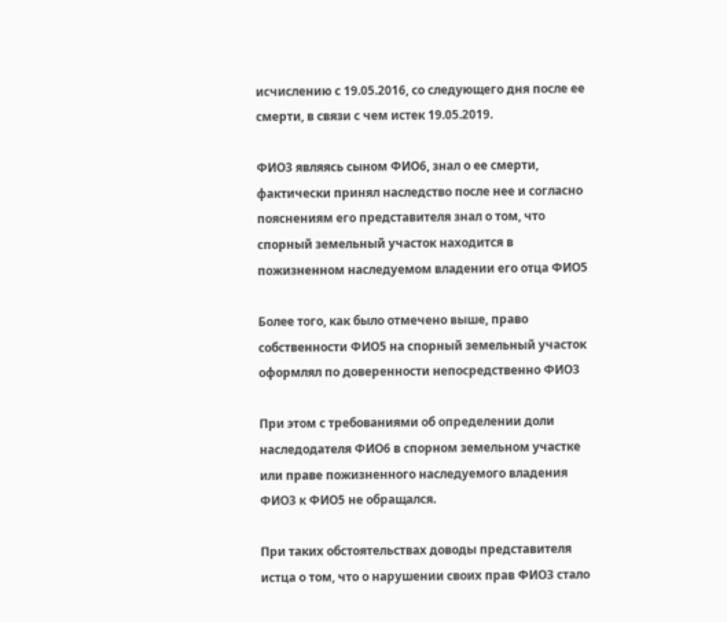исчислению с 19.05.2016, со следующего дня после ее смерти, в связи с чем истек 19.05.2019.

ФИО3 являясь сыном ФИО6, знал о ее смерти, фактически принял наследство после нее и согласно пояснениям его представителя знал о том, что спорный земельный участок находится в пожизненном наследуемом владении его отца ФИО5

Более того, как было отмечено выше, право собственности ФИО5 на спорный земельный участок оформлял по доверенности непосредственно ФИО3

При этом с требованиями об определении доли наследодателя ФИО6 в спорном земельном участке или праве пожизненного наследуемого владения ФИО3 к ФИО5 не обращался.

При таких обстоятельствах доводы представителя истца о том, что о нарушении своих прав ФИО3 стало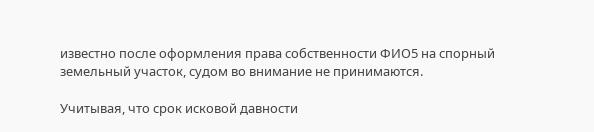известно после оформления права собственности ФИО5 на спорный земельный участок, судом во внимание не принимаются.

Учитывая, что срок исковой давности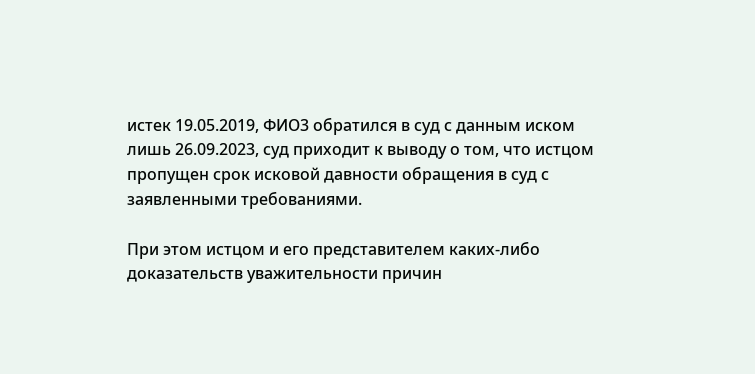истек 19.05.2019, ФИО3 обратился в суд с данным иском лишь 26.09.2023, суд приходит к выводу о том, что истцом пропущен срок исковой давности обращения в суд с заявленными требованиями.

При этом истцом и его представителем каких-либо доказательств уважительности причин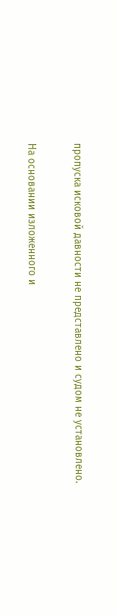пропуска исковой давности не представлено и судом не установлено.

На основании изложенного и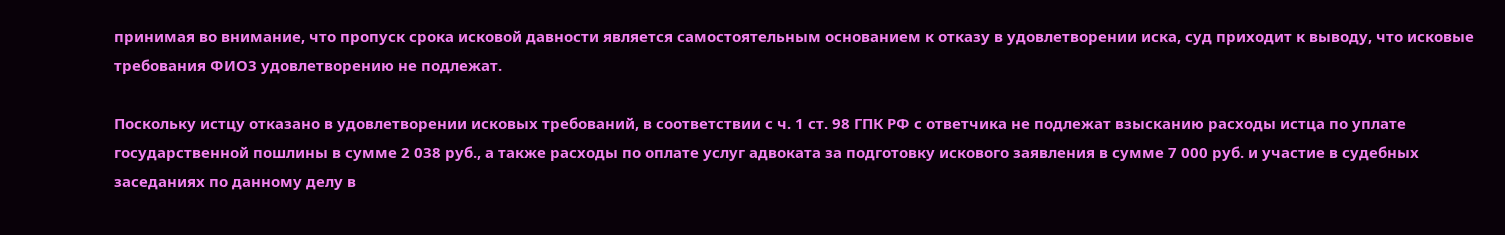принимая во внимание, что пропуск срока исковой давности является самостоятельным основанием к отказу в удовлетворении иска, суд приходит к выводу, что исковые требования ФИО3 удовлетворению не подлежат.

Поскольку истцу отказано в удовлетворении исковых требований, в соответствии с ч. 1 ст. 98 ГПК РФ с ответчика не подлежат взысканию расходы истца по уплате государственной пошлины в сумме 2 038 руб., а также расходы по оплате услуг адвоката за подготовку искового заявления в сумме 7 000 руб. и участие в судебных заседаниях по данному делу в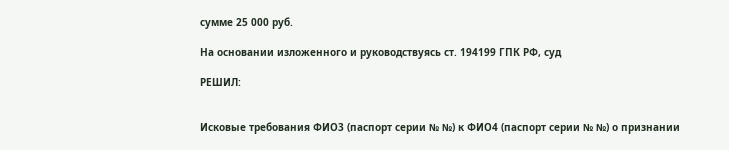сумме 25 000 руб.

На основании изложенного и руководствуясь ст. 194199 ГПК РФ, суд

РЕШИЛ:


Исковые требования ФИО3 (паспорт серии № №) к ФИО4 (паспорт серии № №) о признании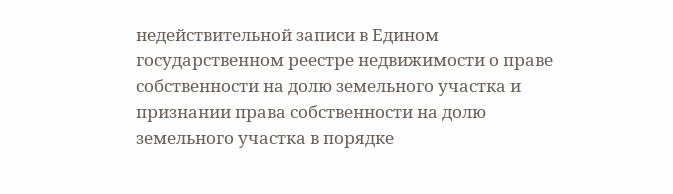недействительной записи в Едином государственном реестре недвижимости о праве собственности на долю земельного участка и признании права собственности на долю земельного участка в порядке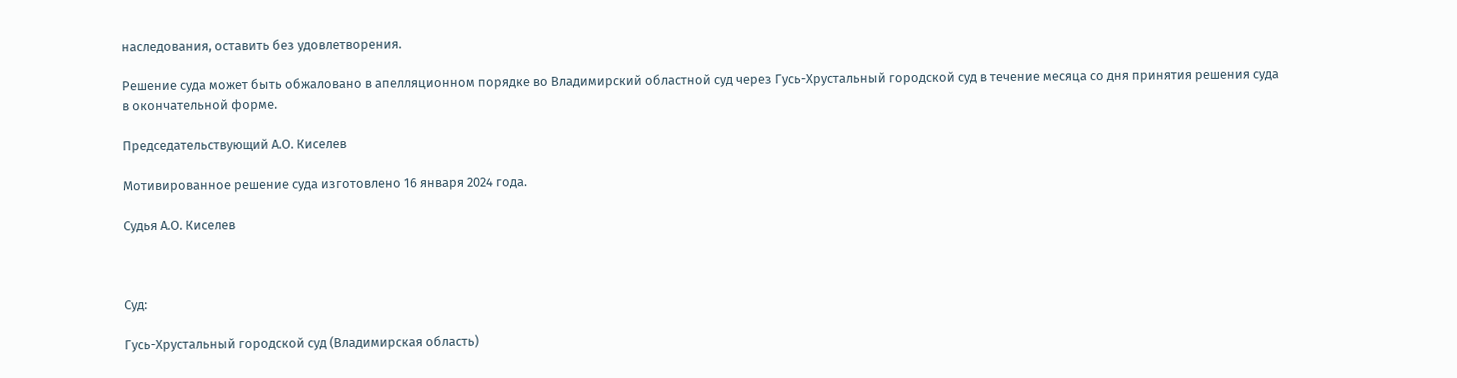наследования, оставить без удовлетворения.

Решение суда может быть обжаловано в апелляционном порядке во Владимирский областной суд через Гусь-Хрустальный городской суд в течение месяца со дня принятия решения суда в окончательной форме.

Председательствующий А.О. Киселев

Мотивированное решение суда изготовлено 16 января 2024 года.

Судья А.О. Киселев



Суд:

Гусь-Хрустальный городской суд (Владимирская область)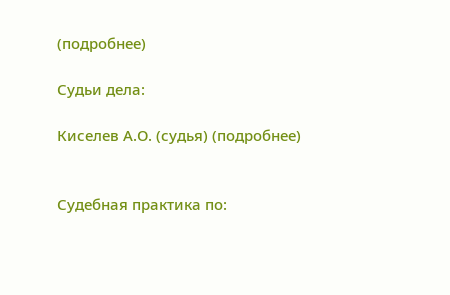(подробнее)

Судьи дела:

Киселев А.О. (судья) (подробнее)


Судебная практика по: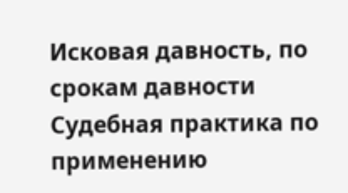Исковая давность, по срокам давности
Судебная практика по применению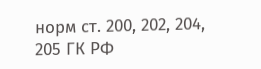норм ст. 200, 202, 204, 205 ГК РФ